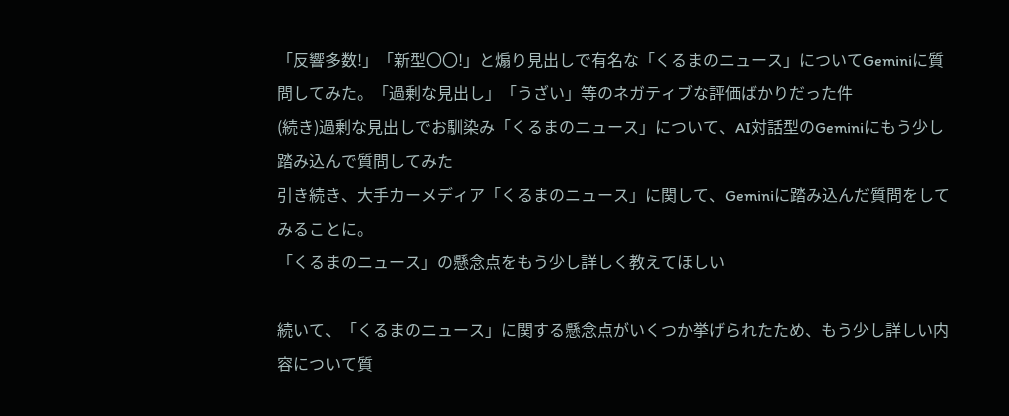「反響多数!」「新型〇〇!」と煽り見出しで有名な「くるまのニュース」についてGeminiに質問してみた。「過剰な見出し」「うざい」等のネガティブな評価ばかりだった件
(続き)過剰な見出しでお馴染み「くるまのニュース」について、AI対話型のGeminiにもう少し踏み込んで質問してみた
引き続き、大手カーメディア「くるまのニュース」に関して、Geminiに踏み込んだ質問をしてみることに。
「くるまのニュース」の懸念点をもう少し詳しく教えてほしい

続いて、「くるまのニュース」に関する懸念点がいくつか挙げられたため、もう少し詳しい内容について質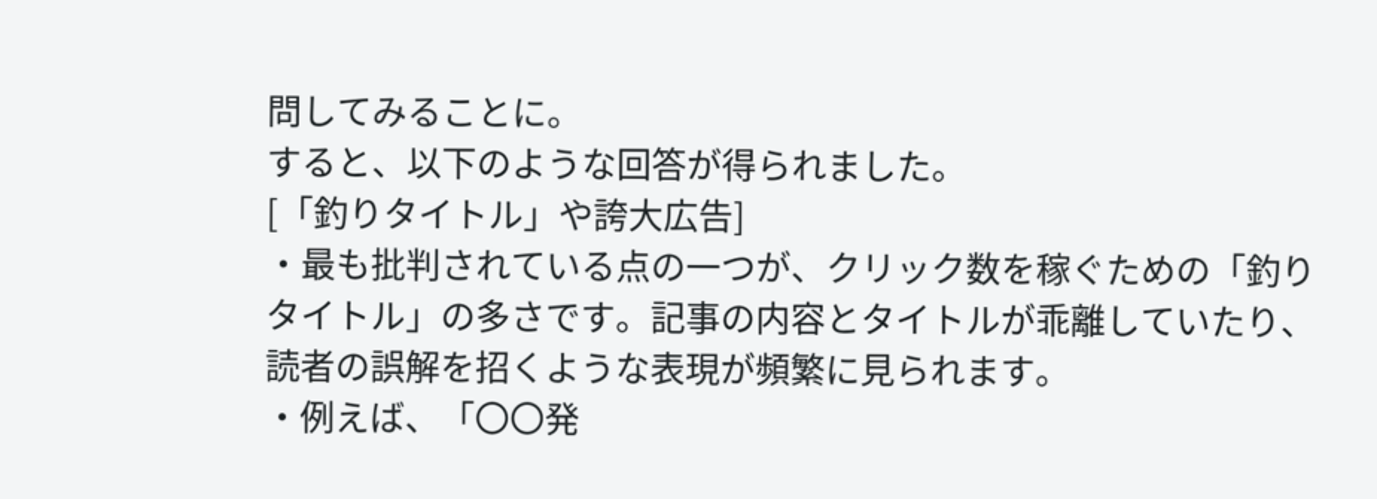問してみることに。
すると、以下のような回答が得られました。
[「釣りタイトル」や誇大広告]
・最も批判されている点の一つが、クリック数を稼ぐための「釣りタイトル」の多さです。記事の内容とタイトルが乖離していたり、読者の誤解を招くような表現が頻繁に見られます。
・例えば、「〇〇発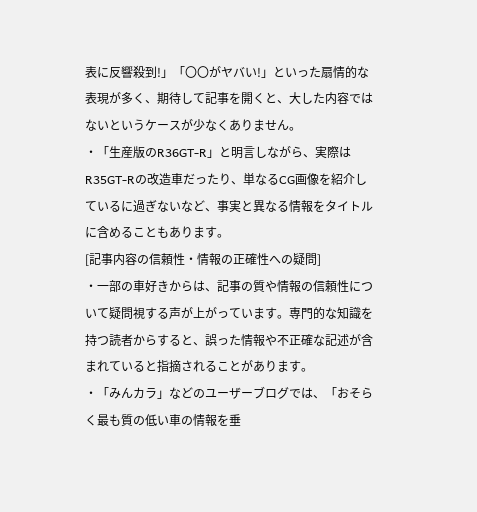表に反響殺到!」「〇〇がヤバい!」といった扇情的な表現が多く、期待して記事を開くと、大した内容ではないというケースが少なくありません。
・「生産版のR36GT-R」と明言しながら、実際はR35GT-Rの改造車だったり、単なるCG画像を紹介しているに過ぎないなど、事実と異なる情報をタイトルに含めることもあります。
[記事内容の信頼性・情報の正確性への疑問]
・一部の車好きからは、記事の質や情報の信頼性について疑問視する声が上がっています。専門的な知識を持つ読者からすると、誤った情報や不正確な記述が含まれていると指摘されることがあります。
・「みんカラ」などのユーザーブログでは、「おそらく最も質の低い車の情報を垂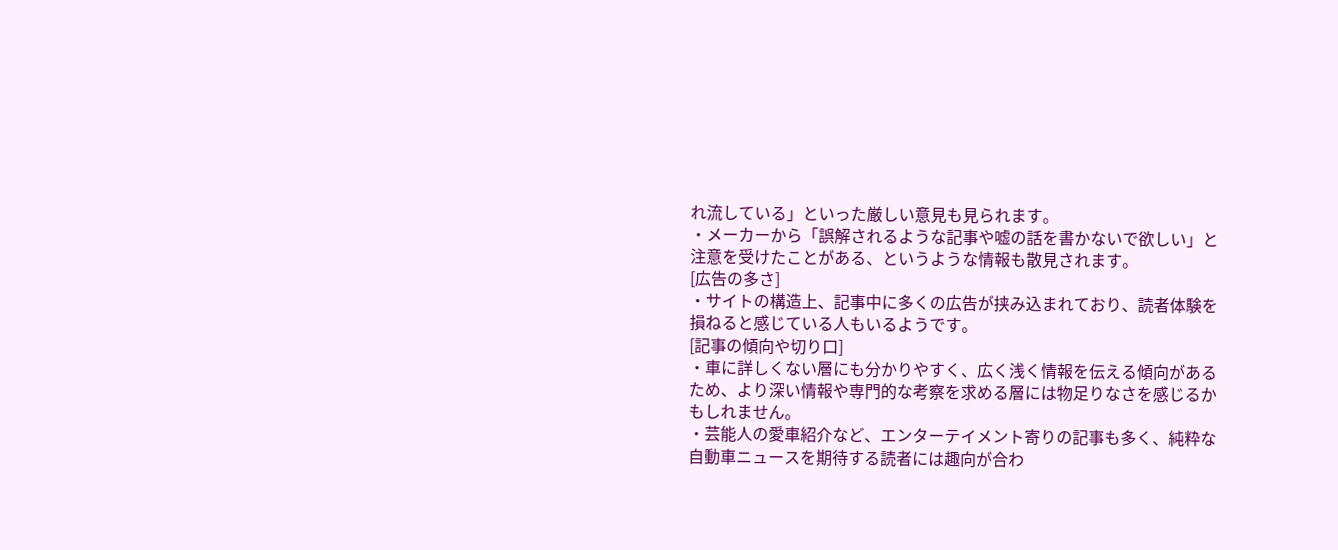れ流している」といった厳しい意見も見られます。
・メーカーから「誤解されるような記事や嘘の話を書かないで欲しい」と注意を受けたことがある、というような情報も散見されます。
[広告の多さ]
・サイトの構造上、記事中に多くの広告が挟み込まれており、読者体験を損ねると感じている人もいるようです。
[記事の傾向や切り口]
・車に詳しくない層にも分かりやすく、広く浅く情報を伝える傾向があるため、より深い情報や専門的な考察を求める層には物足りなさを感じるかもしれません。
・芸能人の愛車紹介など、エンターテイメント寄りの記事も多く、純粋な自動車ニュースを期待する読者には趣向が合わ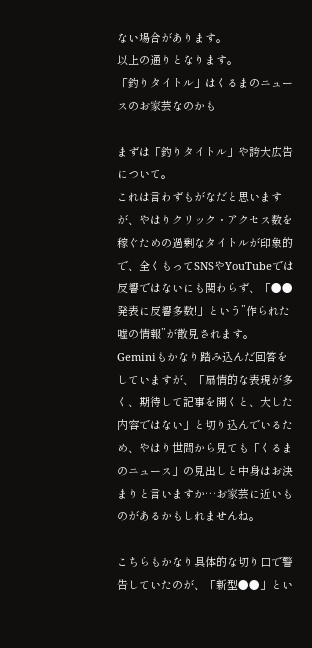ない場合があります。
以上の通りとなります。
「釣りタイトル」はくるまのニュースのお家芸なのかも

まずは「釣りタイトル」や誇大広告について。
これは言わずもがなだと思いますが、やはりクリック・アクセス数を稼ぐための過剰なタイトルが印象的で、全くもってSNSやYouTubeでは反響ではないにも関わらず、「●●発表に反響多数!」という”作られた嘘の情報”が散見されます。
Geminiもかなり踏み込んだ回答をしていますが、「扇情的な表現が多く、期待して記事を開くと、大した内容ではない」と切り込んでいるため、やはり世間から見ても「くるまのニュース」の見出しと中身はお決まりと言いますか…お家芸に近いものがあるかもしれませんね。

こちらもかなり具体的な切り口で警告していたのが、「新型●●」とい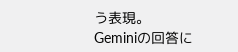う表現。
Geminiの回答に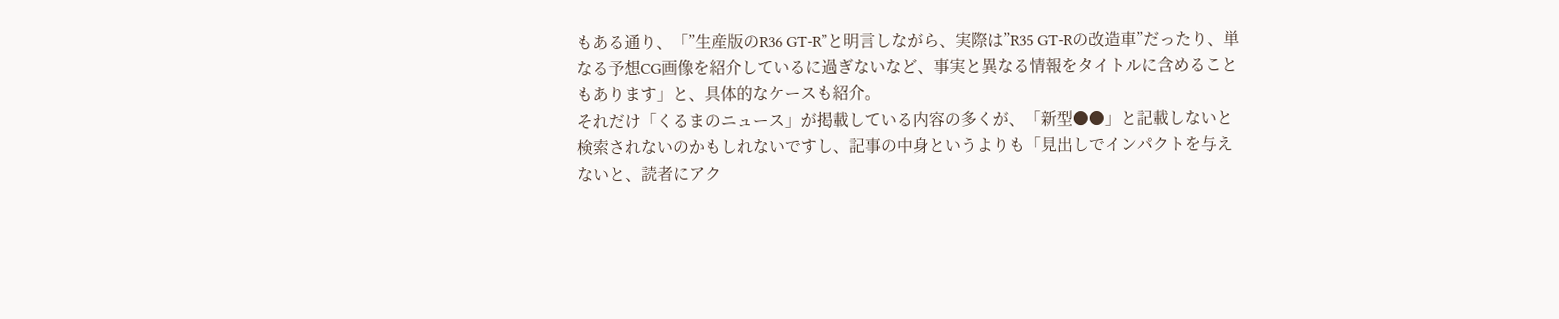もある通り、「”生産版のR36 GT-R”と明言しながら、実際は”R35 GT-Rの改造車”だったり、単なる予想CG画像を紹介しているに過ぎないなど、事実と異なる情報をタイトルに含めることもあります」と、具体的なケースも紹介。
それだけ「くるまのニュース」が掲載している内容の多くが、「新型●●」と記載しないと検索されないのかもしれないですし、記事の中身というよりも「見出しでインパクトを与えないと、読者にアク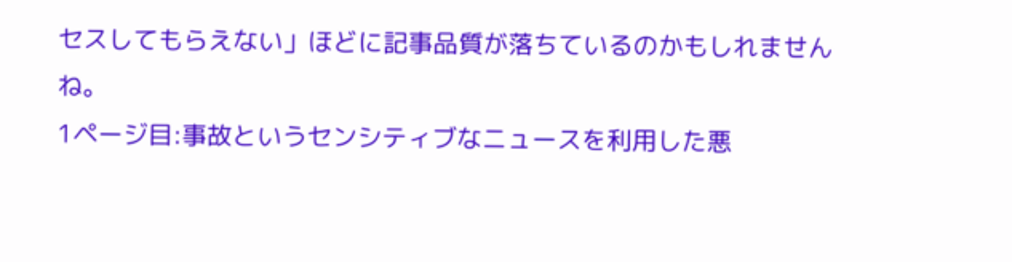セスしてもらえない」ほどに記事品質が落ちているのかもしれませんね。
1ページ目:事故というセンシティブなニュースを利用した悪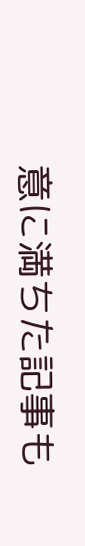意に満ちた記事も